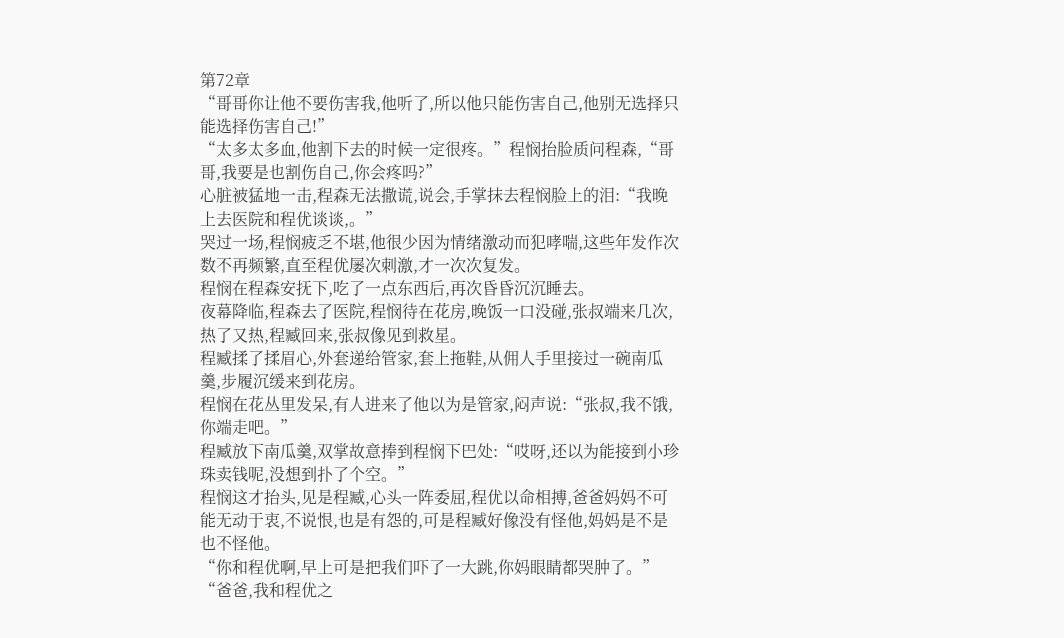第72章
“哥哥你让他不要伤害我,他听了,所以他只能伤害自己,他别无选择只能选择伤害自己!”
“太多太多血,他割下去的时候一定很疼。”程悯抬脸质问程森,“哥哥,我要是也割伤自己,你会疼吗?”
心脏被猛地一击,程森无法撒谎,说会,手掌抹去程悯脸上的泪:“我晚上去医院和程优谈谈,。”
哭过一场,程悯疲乏不堪,他很少因为情绪激动而犯哮喘,这些年发作次数不再频繁,直至程优屡次刺激,才一次次复发。
程悯在程森安抚下,吃了一点东西后,再次昏昏沉沉睡去。
夜幕降临,程森去了医院,程悯待在花房,晚饭一口没碰,张叔端来几次,热了又热,程臧回来,张叔像见到救星。
程臧揉了揉眉心,外套递给管家,套上拖鞋,从佣人手里接过一碗南瓜羹,步履沉缓来到花房。
程悯在花丛里发呆,有人进来了他以为是管家,闷声说:“张叔,我不饿,你端走吧。”
程臧放下南瓜羹,双掌故意捧到程悯下巴处:“哎呀,还以为能接到小珍珠卖钱呢,没想到扑了个空。”
程悯这才抬头,见是程臧,心头一阵委屈,程优以命相搏,爸爸妈妈不可能无动于衷,不说恨,也是有怨的,可是程臧好像没有怪他,妈妈是不是也不怪他。
“你和程优啊,早上可是把我们吓了一大跳,你妈眼睛都哭肿了。”
“爸爸,我和程优之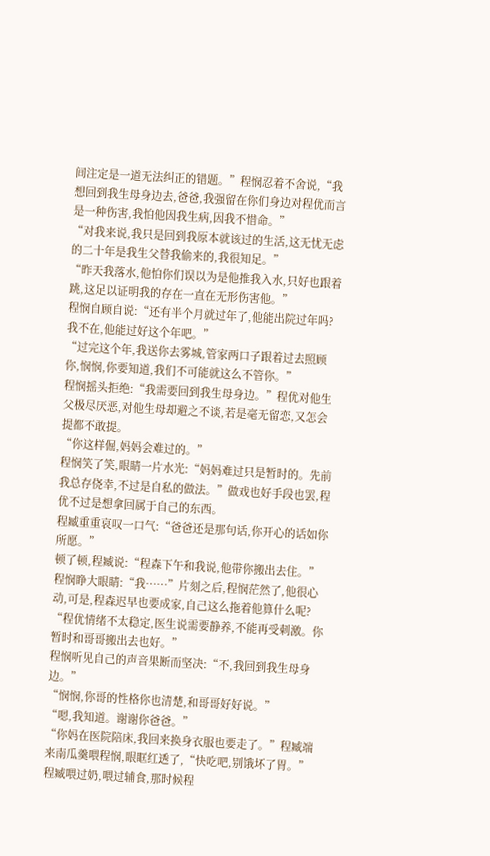间注定是一道无法纠正的错题。”程悯忍着不舍说,“我想回到我生母身边去,爸爸,我强留在你们身边对程优而言是一种伤害,我怕他因我生病,因我不惜命。”
“对我来说,我只是回到我原本就该过的生活,这无忧无虑的二十年是我生父替我偷来的,我很知足。”
“昨天我落水,他怕你们误以为是他推我入水,只好也跟着跳,这足以证明我的存在一直在无形伤害他。”
程悯自顾自说:“还有半个月就过年了,他能出院过年吗?我不在,他能过好这个年吧。”
“过完这个年,我送你去雾城,管家两口子跟着过去照顾你,悯悯,你要知道,我们不可能就这么不管你。”
程悯摇头拒绝:“我需要回到我生母身边。”程优对他生父极尽厌恶,对他生母却避之不谈,若是毫无留恋,又怎会提都不敢提。
“你这样倔,妈妈会难过的。”
程悯笑了笑,眼睛一片水光:“妈妈难过只是暂时的。先前我总存侥幸,不过是自私的做法。”做戏也好手段也罢,程优不过是想拿回属于自己的东西。
程臧重重哀叹一口气:“爸爸还是那句话,你开心的话如你所愿。”
顿了顿,程臧说:“程森下午和我说,他带你搬出去住。”
程悯睁大眼睛:“我……”片刻之后,程悯茫然了,他很心动,可是,程森迟早也要成家,自己这么拖着他算什么呢?
“程优情绪不太稳定,医生说需要静养,不能再受刺激。你暂时和哥哥搬出去也好。”
程悯听见自己的声音果断而坚决:“不,我回到我生母身边。”
“悯悯,你哥的性格你也清楚,和哥哥好好说。”
“嗯,我知道。谢谢你爸爸。”
“你妈在医院陪床,我回来换身衣服也要走了。”程臧端来南瓜羹喂程悯,眼眶红透了,“快吃吧,别饿坏了胃。”
程臧喂过奶,喂过辅食,那时候程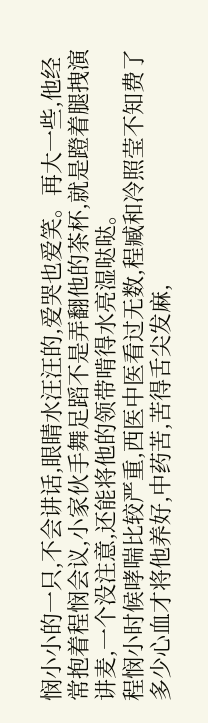悯小小的一只,不会讲话,眼睛水汪汪的,爱哭也爱笑。再大一些,他经常抱着程悯会议,小家伙手舞足蹈不是弄翻他的茶杯,就是蹬着腿拽演讲麦,一个没注意,还能将他的领带啃得水亮湿哒哒。
程悯小时候哮喘比较严重,西医中医看过无数,程臧和冷照莹不知费了多少心血才将他养好,中药苦,苦得舌尖发麻,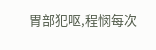胃部犯呕,程悯每次